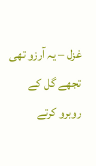غزل – یہ آرزو تھی تجھے گل کے روبرو کرتے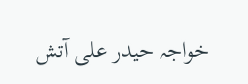خواجہ حیدر علی آتش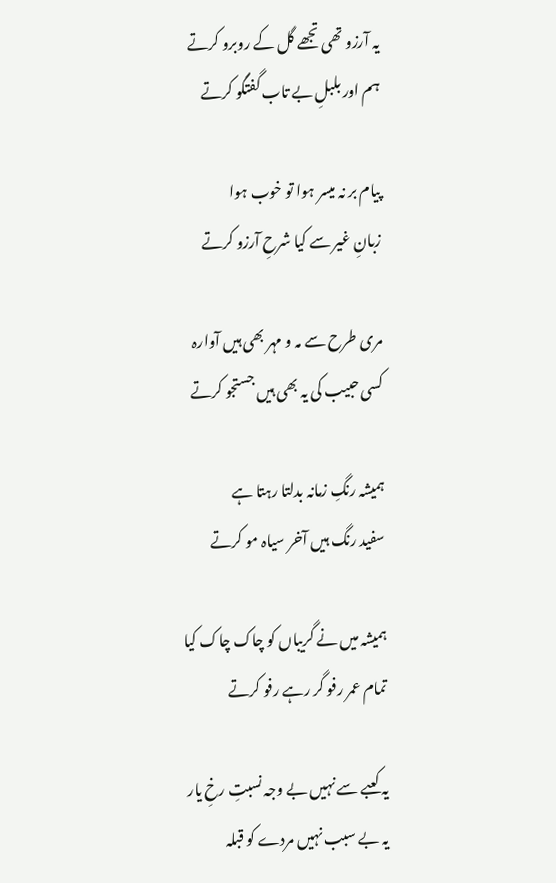یہ آرزو تھی تجھے گل کے روبرو کرتے
ہم اور بلبلِ بے تاب گفتگو کرتے

پیام بر نہ میسر ہوا تو خوب ہوا
زبانِ غیر سے کیا شرحِ آرزو کرتے

مری طرح سے مہ و مہر بھی ہیں آوارہ
کسی حبیب کی یہ بھی ہیں جستجو کرتے

ہمیشہ رنگِ زمانہ بدلتا رہتا ہے
سفید رنگ ہیں آخر سیاہ مو کرتے

ہمیشہ میں نے گریباں کو چاک چاک کیا
تمام عمر رفو گر رہے رفو کرتے

یہ کعبے سے نہیں بے وجہ نسبتِ رخِ یار
یہ بے سبب نہیں مردے کو قبلہ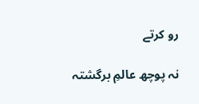رو کرتے

نہ پوچھ عالمِ برگشتہ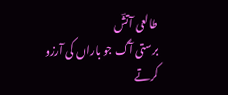طالعی آتشؔ
برستی آگ جو باراں کی آرزو کرتے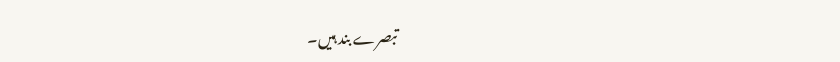تبصرے بند ہیں۔